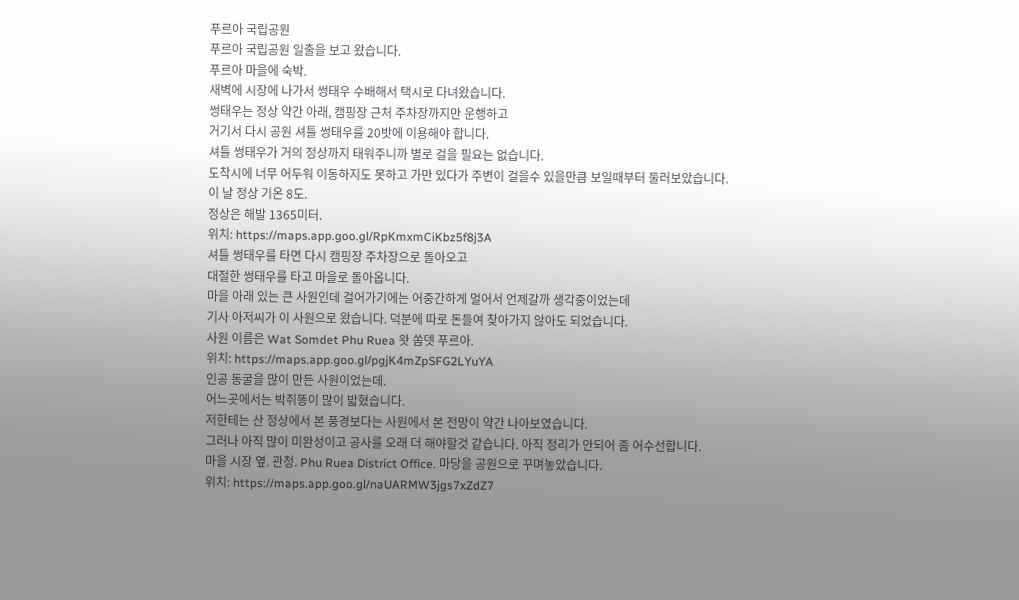푸르아 국립공원
푸르아 국립공원 일출을 보고 왔습니다.
푸르아 마을에 숙박.
새벽에 시장에 나가서 썽태우 수배해서 택시로 다녀왔습니다.
썽태우는 정상 약간 아래, 캠핑장 근처 주차장까지만 운행하고
거기서 다시 공원 셔틀 썽태우를 20밧에 이용해야 합니다.
셔틀 썽태우가 거의 정상까지 태워주니까 별로 걸을 필요는 없습니다.
도착시에 너무 어두워 이동하지도 못하고 가만 있다가 주변이 걸을수 있을만큼 보일때부터 둘러보았습니다.
이 날 정상 기온 8도.
정상은 해발 1365미터.
위치: https://maps.app.goo.gl/RpKmxmCiKbz5f8j3A
셔틀 썽태우를 타면 다시 캠핑장 주차장으로 돌아오고
대절한 썽태우를 타고 마을로 돌아옵니다.
마을 아래 있는 큰 사원인데 걸어가기에는 어중간하게 멀어서 언제갈까 생각중이었는데
기사 아저씨가 이 사원으로 왔습니다. 덕분에 따로 돈들여 찾아가지 않아도 되었습니다.
사원 이름은 Wat Somdet Phu Ruea 왓 쏨뎃 푸르아.
위치: https://maps.app.goo.gl/pgjK4mZpSFG2LYuYA
인공 동굴을 많이 만든 사원이었는데.
어느곳에서는 박쥐똥이 많이 밟혔습니다.
저한테는 산 정상에서 본 풍경보다는 사원에서 본 전망이 약간 나아보였습니다.
그러나 아직 많이 미완성이고 공사를 오래 더 해야할것 같습니다. 아직 정리가 안되어 좀 어수선합니다.
마을 시장 옆. 관청. Phu Ruea District Office. 마당을 공원으로 꾸며놓았습니다.
위치: https://maps.app.goo.gl/naUARMW3jgs7xZdZ7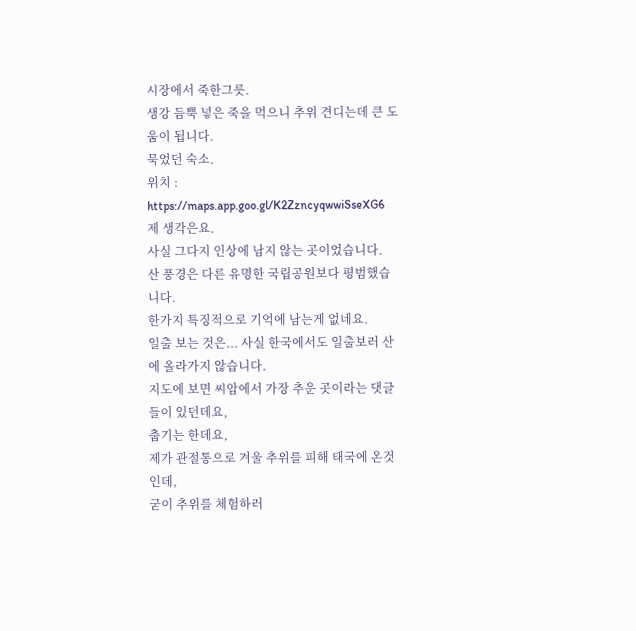시장에서 죽한그릇.
생강 듬뿍 넣은 죽을 먹으니 추위 견디는데 큰 도움이 됩니다.
묵었던 숙소.
위치 : https://maps.app.goo.gl/K2ZzncyqwwiSseXG6
제 생각은요.
사실 그다지 인상에 남지 않는 곳이었습니다.
산 풍경은 다른 유명한 국립공원보다 평범했습니다.
한가지 특징적으로 기억에 남는게 없네요.
일출 보는 것은... 사실 한국에서도 일출보러 산에 올라가지 않습니다.
지도에 보면 씨암에서 가장 추운 곳이라는 댓글들이 있던데요,
춥기는 한데요,
제가 관절통으로 겨울 추위를 피해 태국에 온것인데,
굳이 추위를 체험하러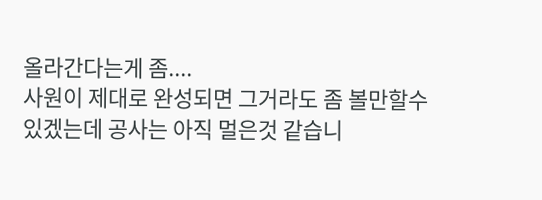올라간다는게 좀....
사원이 제대로 완성되면 그거라도 좀 볼만할수 있겠는데 공사는 아직 멀은것 같습니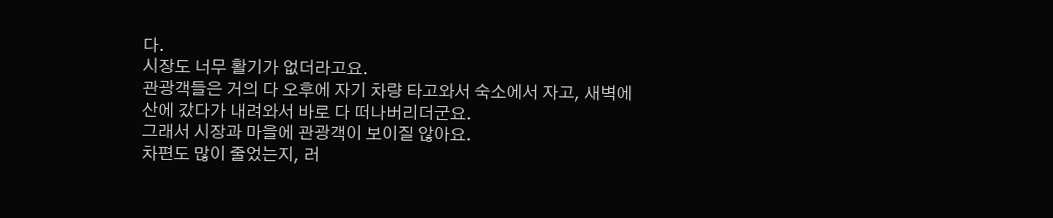다.
시장도 너무 활기가 없더라고요.
관광객들은 거의 다 오후에 자기 차량 타고와서 숙소에서 자고, 새벽에 산에 갔다가 내려와서 바로 다 떠나버리더군요.
그래서 시장과 마을에 관광객이 보이질 않아요.
차편도 많이 줄었는지, 러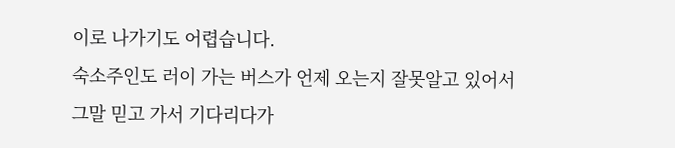이로 나가기도 어렵습니다.
숙소주인도 러이 가는 버스가 언제 오는지 잘못알고 있어서
그말 믿고 가서 기다리다가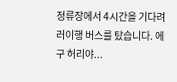정류장에서 4시간을 기다려 러이행 버스를 탔습니다. 에구 허리야...